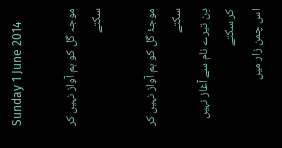Sunday 1 June 2014

موجہ گل کو ہم آواز نہیں کر سکتے

موجۂ گل کو ہم آواز نہیں کر سکتے
دِن تیرے نام سے آغاز نہیں کر سکتے
اس چمن زار میں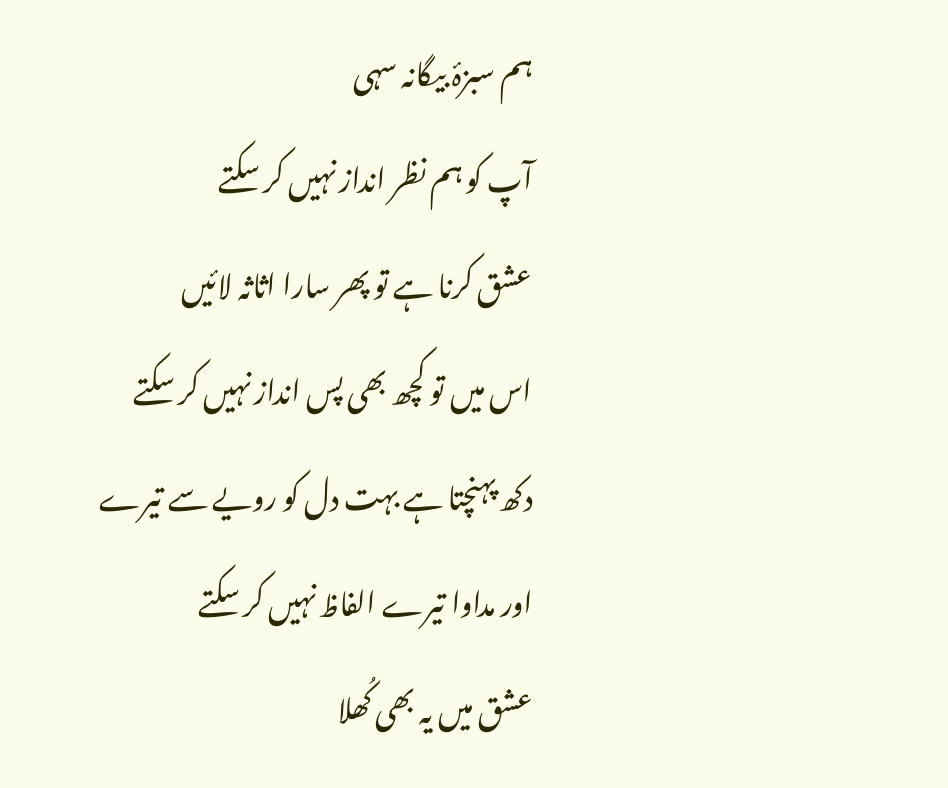ہم سبزۂ بیگانہ سہی
آپ کو ہم نظر انداز نہیں کر سکتے
عشق کرنا ہے تو پھر سارا اثاثہ لائیں
اس میں تو کچھ بھی پس انداز نہیں کر سکتے
دکھ پہنچتا ہے بہت دل کو رویے سے تیرے
اور مداوا تیرے الفاظ نہیں کر سکتے
عشق میں یہ بھی کُھلا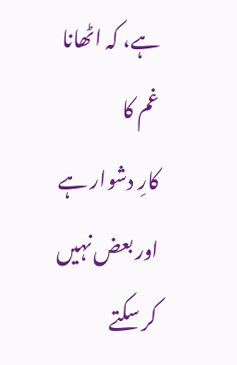ہے، کہ اٹھانا غم کا
کارِ دشوار ہے اور بعض نہیں کر سکتے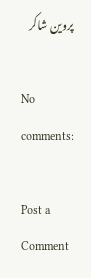پروین شاکر

No comments:

Post a Comment